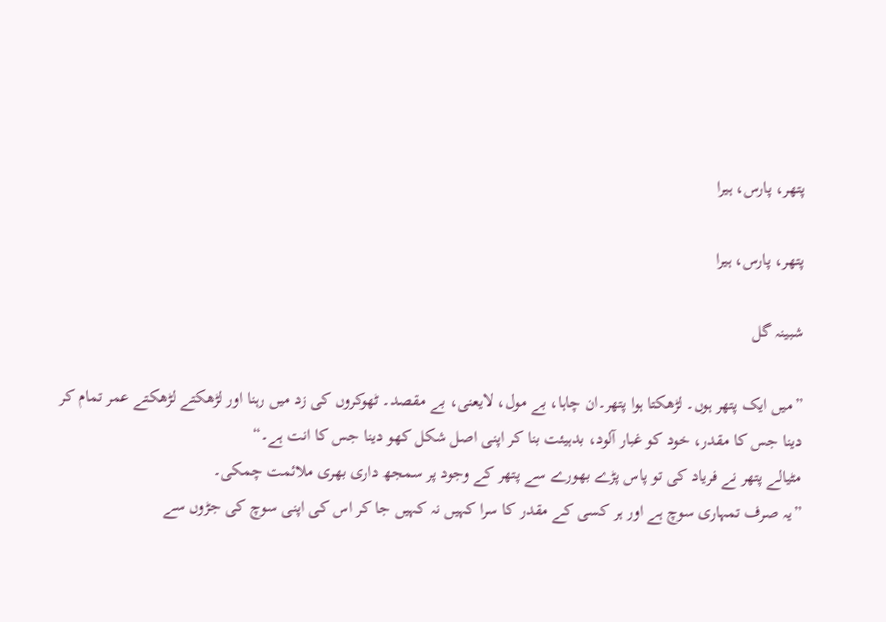پتھر، پارس، ہیرا

پتھر، پارس، ہیرا

شبینہ گل

”میں ایک پتھر ہوں۔ لڑھکتا ہوا پتھر۔ان چاہا، بے مول، لایعنی، بے مقصد۔ ٹھوکروں کی زد میں رہنا اور لڑھکتے لڑھکتے عمر تمام کر دینا جس کا مقدر، خود کو غبار آلود، بدہیئت بنا کر اپنی اصل شکل کھو دینا جس کا انت ہے۔“
مٹیالے پتھر نے فریاد کی تو پاس پڑے بھورے سے پتھر کے وجود پر سمجھ داری بھری ملائمت چمکی۔
”یہ صرف تمہاری سوچ ہے اور ہر کسی کے مقدر کا سرا کہیں نہ کہیں جا کر اس کی اپنی سوچ کی جڑوں سے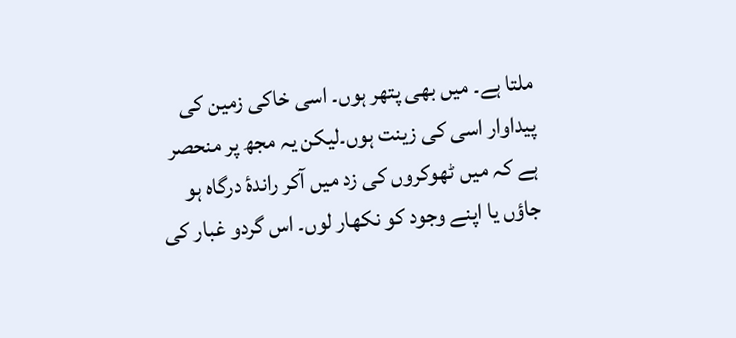ملتا ہے۔ میں بھی پتھر ہوں۔ اسی خاکی زمین کی پیداوار اسی کی زینت ہوں۔لیکن یہ مجھ پر منحصر ہے کہ میں ٹھوکروں کی زد میں آکر راندۂ درگاہ ہو جاؤں یا اپنے وجود کو نکھار لوں۔ اس گردو غبار کی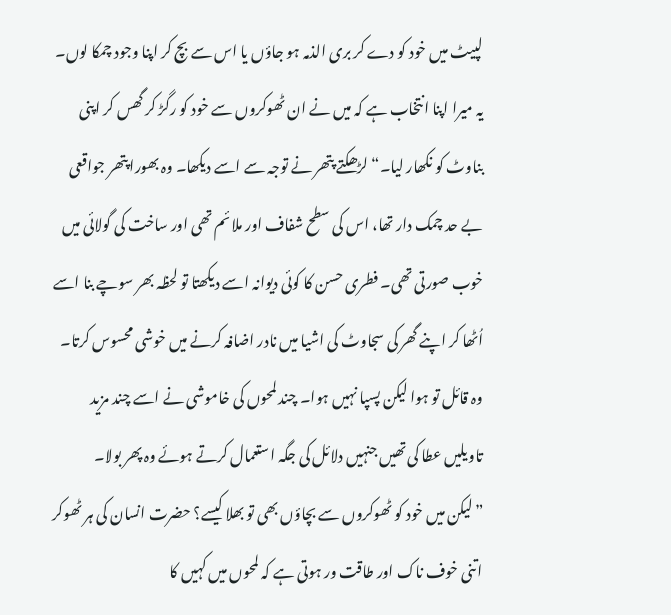لپیٹ میں خود کو دے کر بری الذمہ ہو جاؤں یا اس سے بچ کر اپنا وجود چمکا لوں۔ یہ میرا اپنا انتخاب ہے کہ میں نے ان ٹھوکروں سے خود کو رگڑ کر گھس کر اپنی بناوٹ کو نکھار لیا۔“ لڑھکتے پتھر نے توجہ سے اسے دیکھا۔ وہ بھورا پتھر جواقعی بے حد چمک دار تھا، اس کی سطح شفاف اور ملائم تھی اور ساخت کی گولائی میں خوب صورتی تھی۔ فطری حسن کا کوئی دیوانہ اسے دیکھتا تو لحظہ بھر سوچے بنا اسے اُٹھا کر اپنے گھر کی سجاوٹ کی اشیا میں نادر اضافہ کرنے میں خوشی محسوس کرتا۔ وہ قائل تو ہوا لیکن پسپا نہیں ہوا۔ چند لمحوں کی خاموشی نے اسے چند مزید تاویلیں عطا کی تھیں جنہیں دلائل کی جگہ استعمال کرتے ہوئے وہ پھر بولا۔
”لیکن میں خود کو ٹھوکروں سے بچاؤں بھی تو بھلا کیسے؟ حضرت انسان کی ہر ٹھوکر اتنی خوف ناک اور طاقت ور ہوتی ہے کہ لمحوں میں کہیں کا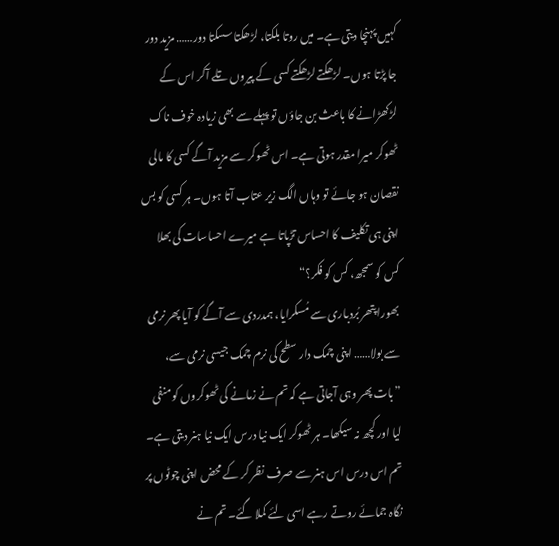کہیں پہنچا دیتی ہے۔ میں روتا بلکتا، لڑھکتا سسکتا دور…… مزید دور جا پڑتا ہوں۔ لڑھکتے لڑھکتے کسی کے پیروں تلے آکر اس کے لڑکھڑانے کا باعث بن جاؤں تو پہلے سے بھی زیادہ خوف ناک ٹھوکر میرا مقدر ہوتی ہے۔ اس ٹھوکر سے مزید آگے کسی کا مالی نقصان ہو جائے تو وہاں الگ زیر عتاب آتا ہوں۔ ہر کسی کو بس اپنی ہی تکلیف کا احساس تڑپاتا ہے میرے احساسات کی بھلا کس کو سمجھ، کس کو فکر؟“
بھورا پتھر بُردباری سے مُسکرایا، ہمدردی سے آگے کو آیا پھر نرمی سے بولا…… اپنی چمک دار سطح کی نرم چمک جیسی نرمی سے، ”بات پھر وہی آجاتی ہے کہ تم نے زمانے کی ٹھوکروں کو منفی لیا اور کچھ نہ سیکھا۔ ہر ٹھوکر ایک نیا درس ایک نیا ہنر دیتی ہے۔ تم اس درس اس ہنر سے صرف نظر کر کے محض اپنی چوٹوں پر نگاہ جمائے روتے رہے اسی لئے کملا گئے۔ تم نے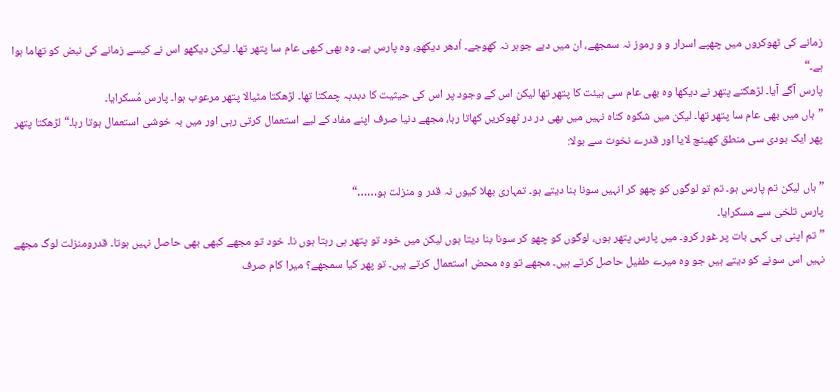زمانے کی ٹھوکروں میں چھپے اسرار و و رموز نہ سمجھے، ان میں دبے جوہر نہ کھوجے۔ اُدھر دیکھو، وہ پارس ہے۔ وہ بھی کبھی عام سا پتھر تھا۔ لیکن دیکھو اس نے کیسے زمانے کی نبض کو تھاما ہوا ہے۔“
پارس آگے آیا۔ لڑھکتے پتھر نے دیکھا وہ بھی عام سی ہیئت کا پتھر تھا لیکن اس کے وجود پر اس کی حیثیت کا دبدبہ چمکتا تھا۔ لڑھکتا مٹیالا پتھر مرعوب ہوا۔ پارس مُسکرایا۔
”ہاں میں بھی عام سا پتھر تھا۔ لیکن میں شکوہ کناہ نہیں میں بھی در در ٹھوکریں کھاتا رہا، مجھے دنیا صرف اپنے مفاد کے لیے استعمال کرتی رہی اور میں بہ خوشی استعمال ہوتا رہا۔“ لڑھکتا پتھر پھر ایک بودی سی منطق کھینچ لایا اور قدرے نخوت سے بولا:

”ہاں لیکن تم پارس ہو۔ تم تو لوگوں کو چھو کر انہیں سونا بنا دیتے ہو۔ تمہاری بھلا کیوں نہ قدر و منزلت ہو……“
پارس تلخی سے مسکرایا۔
”تم اپنی ہی کہی بات پر غور کرو۔ میں پارس پتھر ہوں، لوگوں کو چھو کر سونا بنا دیتا ہوں لیکن میں خود تو پتھر ہی رہتا ہوں نا۔ خود تو مجھے کبھی بھی حاصل نہیں ہوتا۔ قدرومنزلت لوگ مجھے نہیں اس سونے کو دیتے ہیں جو وہ میرے طفیل حاصل کرتے ہیں۔ مجھے تو وہ محض استعمال کرتے ہیں۔ تو پھر کیا سمجھے؟ میرا کام صرف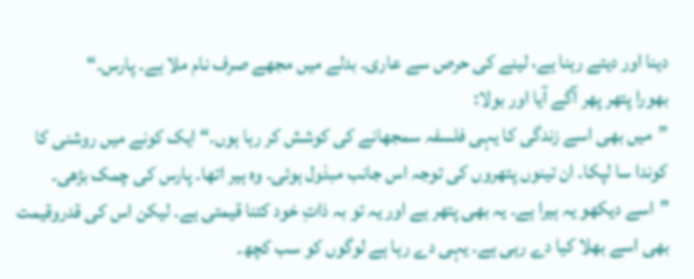دینا اور دیتے رہنا ہے، لینے کی حرص سے عاری۔ بدلے میں مجھے صرف نام ملا ہے۔ پارس۔“
بھورا پتھر پھر آگے آیا اور بولا:
”میں بھی اسے زندگی کا یہی فلسفہ سمجھانے کی کوشش کر رہا ہوں۔“ایک کونے میں روشنی کا کوندا سا لپکا۔ ان تینوں پتھروں کی توجہ اس جانب مبذول ہوئی۔ وہ ہیر اتھا۔ پارس کی چمک بڑھی۔
”اسے دیکھو یہ ہیرا ہے۔ یہ بھی پتھر ہے اور یہ تو بہ ذاتِ خود کتنا قیمتی ہے۔ لیکن اس کی قدروقیمت بھی اسے بھلا کیا دے رہی ہے۔ یہی دے رہا ہے لوگوں کو سب کچھ۔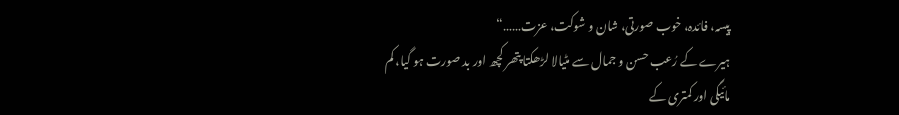پیسہ، فائدہ، خوب صورتی، شان و شوکت، عزت……“
ہیرے کے رُعب حسن و جمال سے مٹیالا لڑھکتا پتھر کچھ اور بد صورت ہو گیا، کم مائیگی اور کمتری کے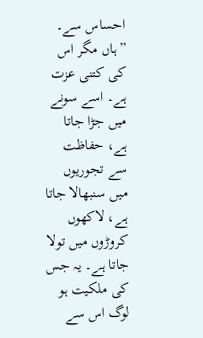احساس سے۔
”ہاں مگر اس کی کتنی عزت ہے۔ اسے سونے میں جڑا جاتا ہے، حفاظت سے تجوریوں میں سنبھالا جاتا ہے، لاکھوں کروڑوں میں تولا جاتا ہے۔ یہ جس کی ملکیت ہو لوگ اس سے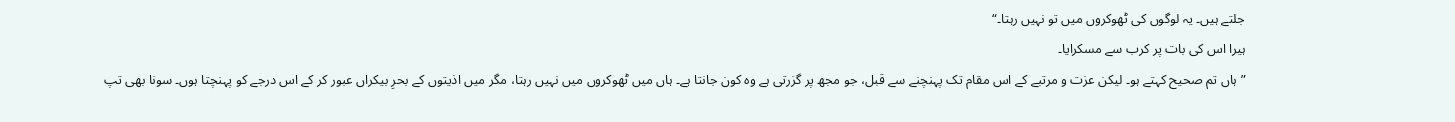جلتے ہیں۔ یہ لوگوں کی ٹھوکروں میں تو نہیں رہتا۔“
ہیرا اس کی بات پر کرب سے مسکرایا۔
”ہاں تم صحیح کہتے ہو۔ لیکن عزت و مرتبے کے اس مقام تک پہنچنے سے قبل، جو مجھ پر گزرتی ہے وہ کون جانتا ہے۔ ہاں میں ٹھوکروں میں نہیں رہتا، مگر میں اذیتوں کے بحرِ بیکراں عبور کر کے اس درجے کو پہنچتا ہوں۔ سونا بھی تپ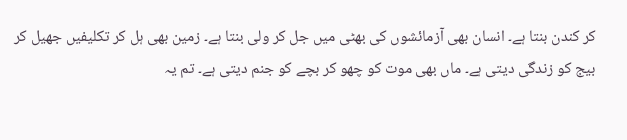کر کندن بنتا ہے۔ انسان بھی آزمائشوں کی بھٹی میں جل کر ولی بنتا ہے۔ زمین بھی ہل کر تکلیفیں جھیل کر بیج کو زندگی دیتی ہے۔ ماں بھی موت کو چھو کر بچے کو جنم دیتی ہے۔ تم یہ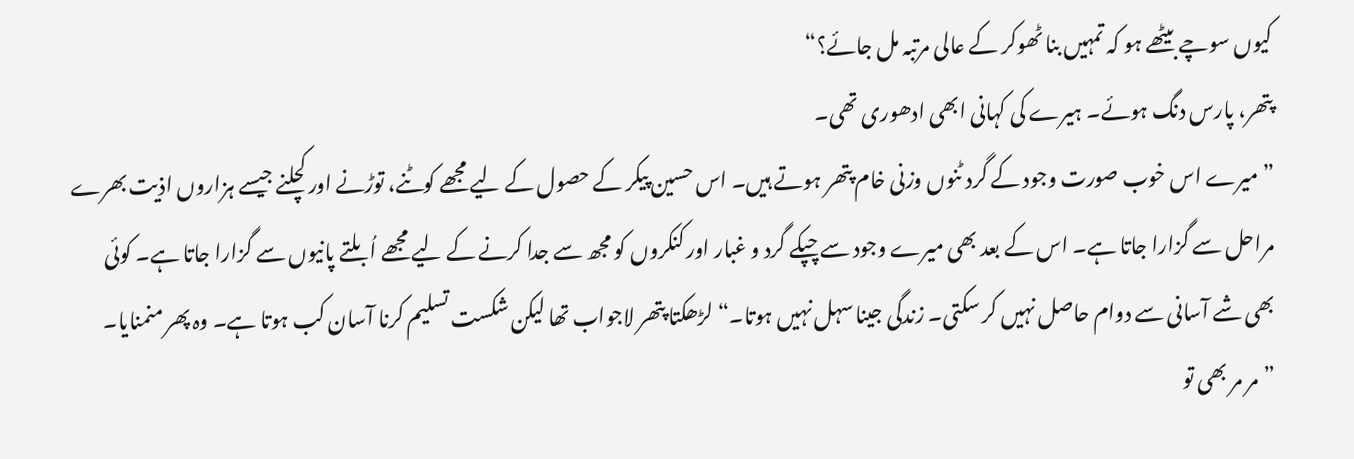کیوں سوچے بیٹھے ہو کہ تمہیں بنا ٹھوکر کے عالی مرتبہ مل جائے؟“
پتھر، پارس دنگ ہوئے۔ ہیرے کی کہانی ابھی ادھوری تھی۔
”میرے اس خوب صورت وجود کے گرد ٹنوں وزنی خام پتھر ہوتے ہیں۔ اس حسین پیکر کے حصول کے لیے مجھے کوٹنے، توڑنے اور کچلنے جیسے ہزاروں اذیت بھرے مراحل سے گزارا جاتا ہے۔ اس کے بعد بھی میرے وجود سے چپکے گرد و غبار اور کنکروں کو مجھ سے جدا کرنے کے لیے مجھے اُبلتے پانیوں سے گزارا جاتا ہے۔ کوئی بھی شے آسانی سے دوام حاصل نہیں کر سکتی۔ زندگی جینا سہل نہیں ہوتا۔“ لڑھکتا پتھر لاجواب تھا لیکن شکست تسلیم کرنا آسان کب ہوتا ہے۔ وہ پھر منمنایا۔
”مر مر بھی تو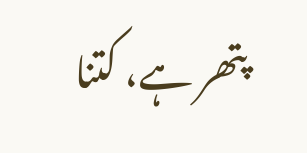پتھر ہے، کتنا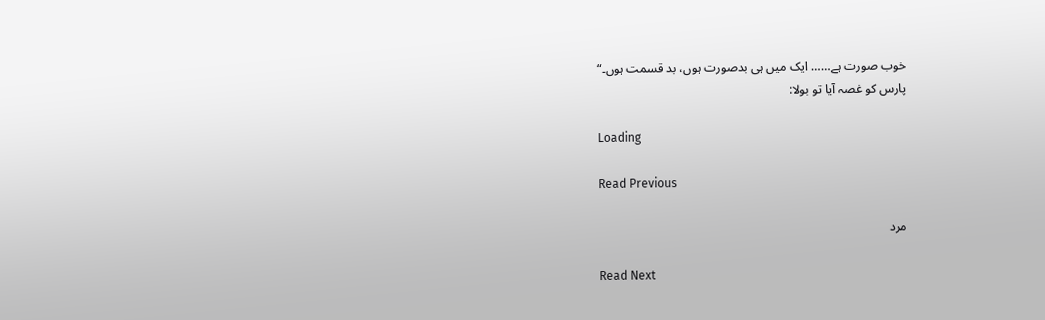خوب صورت ہے…… ایک میں ہی بدصورت ہوں، بد قسمت ہوں۔“
پارس کو غصہ آیا تو بولا:

Loading

Read Previous

مرد

Read Next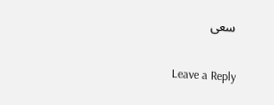سعی

Leave a Reply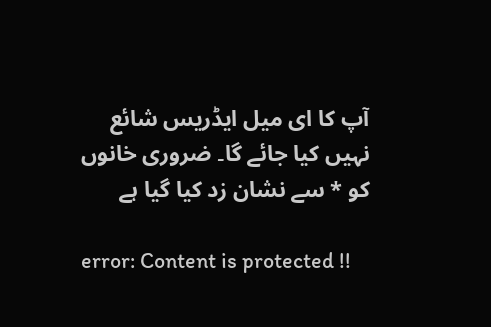آپ کا ای میل ایڈریس شائع نہیں کیا جائے گا۔ ضروری خانوں کو * سے نشان زد کیا گیا ہے

error: Content is protected !!